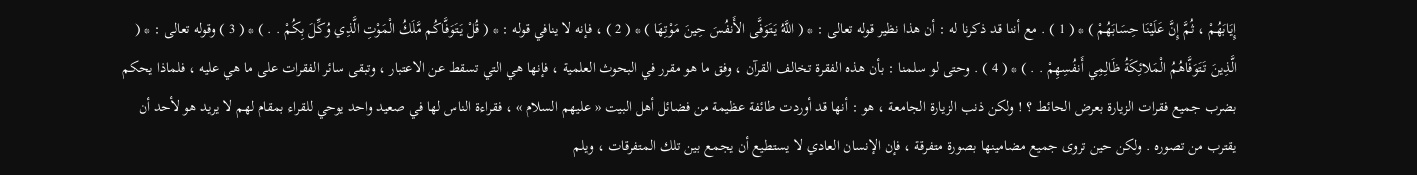إِيَابَهُمْ ، ثُمَّ إِنَّ عَلَيْنَا حِسَابَهُمْ ) * ( 1 ) . مع أننا قد ذكرنا له : أن هذا نظير قوله تعالى : * ( اللَّهُ يَتَوَفَّى الأَنفُسَ حِينَ مَوْتِهَا ) * ( 2 ) ، فإنه لا ينافي قوله : * ( قُلْ يَتَوَفَّاكُم مَّلَكُ الْمَوْتِ الَّذِي وُكِّلَ بِكُمْ . . ) * ( 3 ) وقوله تعالى : * ( الَّذِينَ تَتَوَفَّاهُمُ الْمَلائِكَةُ ظَالِمِي أَنفُسِهِمْ . . ) * ( 4 ) . وحتى لو سلمنا : بأن هذه الفقرة تخالف القرآن ، وفق ما هو مقرر في البحوث العلمية ، فإنها هي التي تسقط عن الاعتبار ، وتبقى سائر الفقرات على ما هي عليه ، فلماذا يحكم بضرب جميع فقرات الزيارة بعرض الحائط ؟ ! ولكن ذنب الزيارة الجامعة ، هو : أنها قد أوردت طائفة عظيمة من فضائل أهل البيت « عليهم السلام » ، فقراءة الناس لها في صعيد واحد يوحي للقراء بمقام لهم لا يريد هو لأحد أن يقترب من تصوره . ولكن حين تروى جميع مضامينها بصورة متفرقة ، فإن الإنسان العادي لا يستطيع أن يجمع بين تلك المتفرقات ، ويلم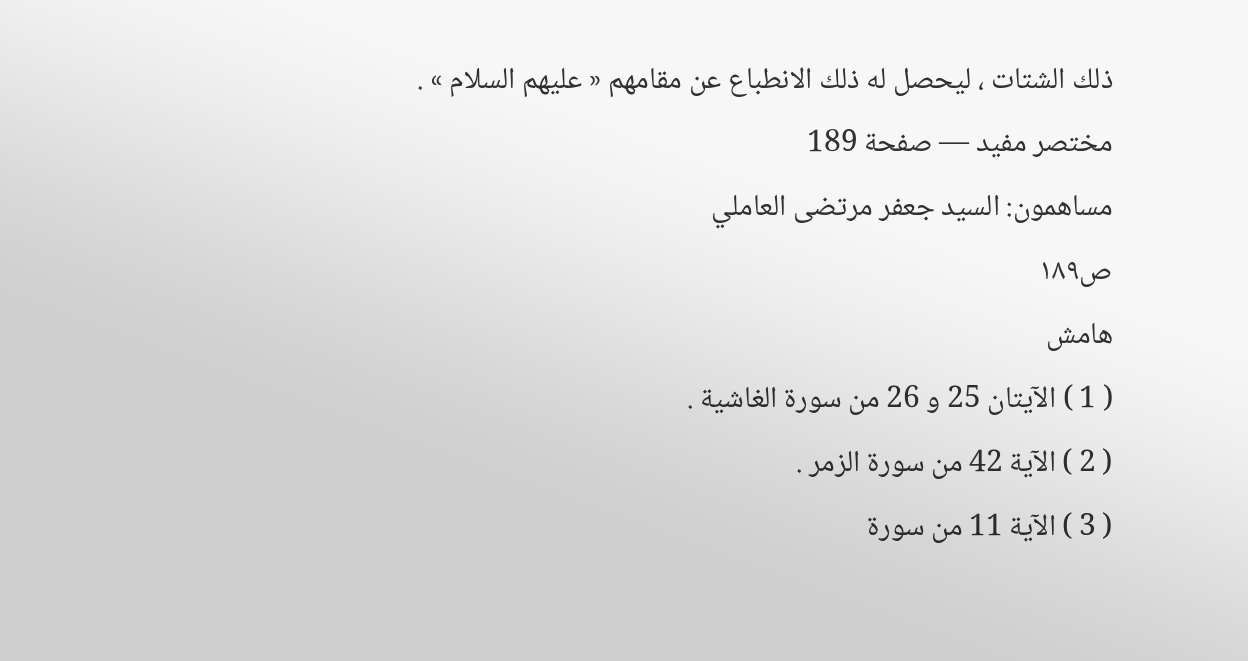ذلك الشتات ، ليحصل له ذلك الانطباع عن مقامهم « عليهم السلام » .
مختصر مفيد — صفحة 189
مساهمون: السيد جعفر مرتضى العاملي
ص١٨٩
هامش
( 1 ) الآيتان 25 و 26 من سورة الغاشية .
( 2 ) الآية 42 من سورة الزمر .
( 3 ) الآية 11 من سورة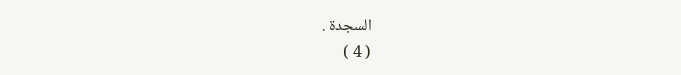السجدة .
( 4 )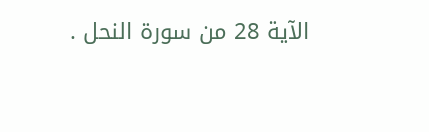الآية 28 من سورة النحل .